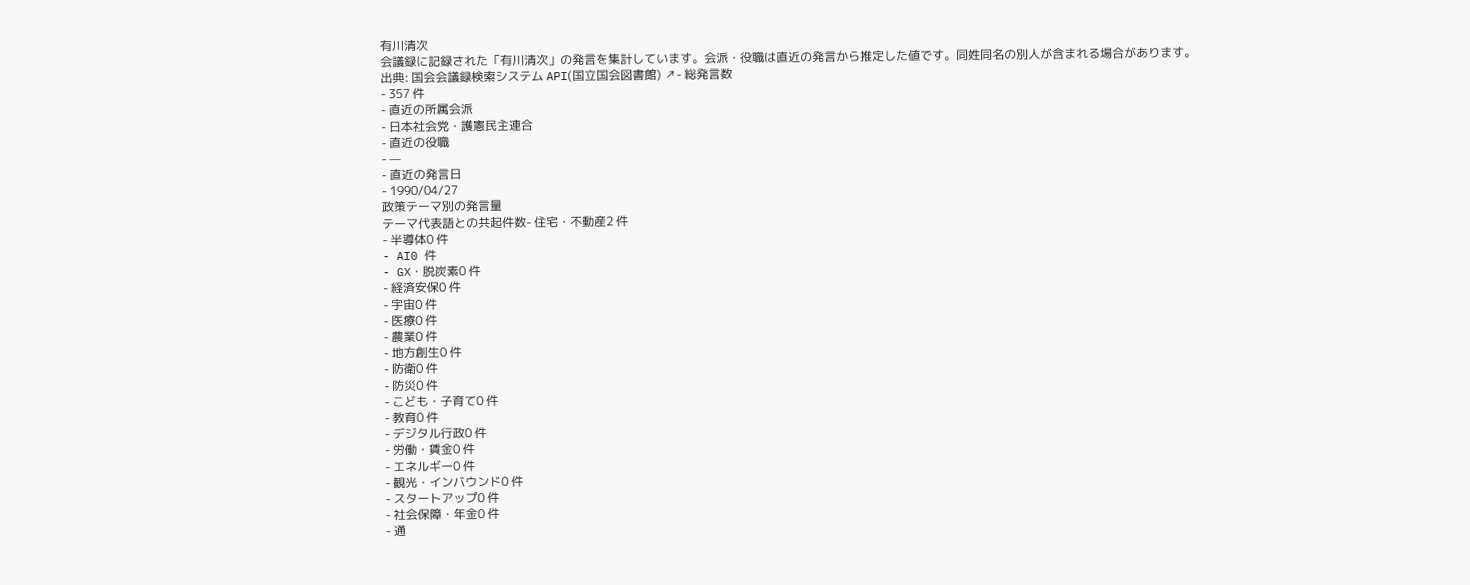有川清次
会議録に記録された「有川清次」の発言を集計しています。会派・役職は直近の発言から推定した値です。同姓同名の別人が含まれる場合があります。
出典: 国会会議録検索システム API(国立国会図書館) ↗- 総発言数
- 357 件
- 直近の所属会派
- 日本社会党・護憲民主連合
- 直近の役職
- —
- 直近の発言日
- 1990/04/27
政策テーマ別の発言量
テーマ代表語との共起件数- 住宅・不動産2 件
- 半導体0 件
- AI0 件
- GX・脱炭素0 件
- 経済安保0 件
- 宇宙0 件
- 医療0 件
- 農業0 件
- 地方創生0 件
- 防衛0 件
- 防災0 件
- こども・子育て0 件
- 教育0 件
- デジタル行政0 件
- 労働・賃金0 件
- エネルギー0 件
- 観光・インバウンド0 件
- スタートアップ0 件
- 社会保障・年金0 件
- 通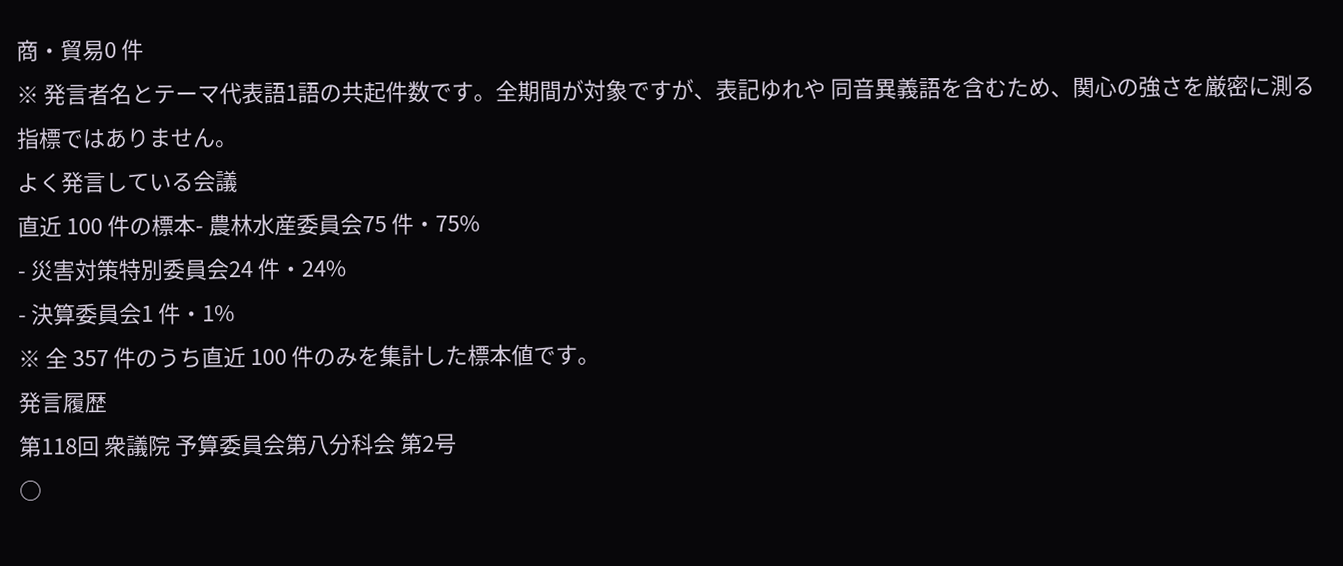商・貿易0 件
※ 発言者名とテーマ代表語1語の共起件数です。全期間が対象ですが、表記ゆれや 同音異義語を含むため、関心の強さを厳密に測る指標ではありません。
よく発言している会議
直近 100 件の標本- 農林水産委員会75 件・75%
- 災害対策特別委員会24 件・24%
- 決算委員会1 件・1%
※ 全 357 件のうち直近 100 件のみを集計した標本値です。
発言履歴
第118回 衆議院 予算委員会第八分科会 第2号
○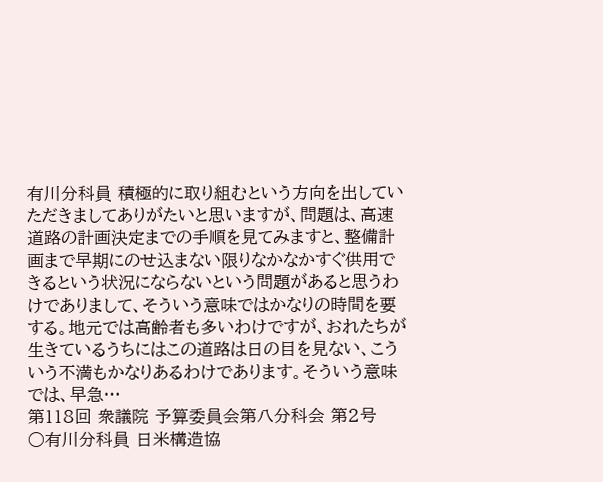有川分科員 積極的に取り組むという方向を出していただきましてありがたいと思いますが、問題は、高速道路の計画決定までの手順を見てみますと、整備計画まで早期にのせ込まない限りなかなかすぐ供用できるという状況にならないという問題があると思うわけでありまして、そういう意味ではかなりの時間を要する。地元では高齢者も多いわけですが、おれたちが生きているうちにはこの道路は日の目を見ない、こういう不満もかなりあるわけであります。そういう意味では、早急…
第118回 衆議院 予算委員会第八分科会 第2号
○有川分科員 日米構造協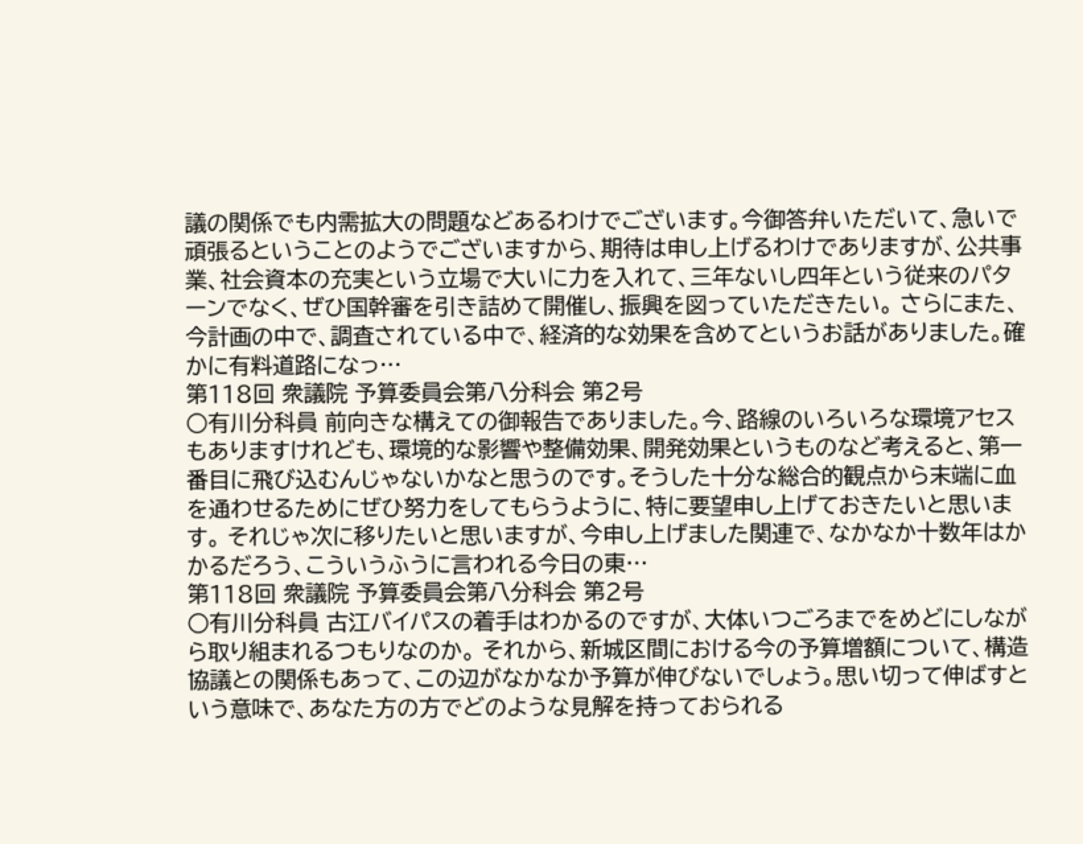議の関係でも内需拡大の問題などあるわけでございます。今御答弁いただいて、急いで頑張るということのようでございますから、期待は申し上げるわけでありますが、公共事業、社会資本の充実という立場で大いに力を入れて、三年ないし四年という従来のパターンでなく、ぜひ国幹審を引き詰めて開催し、振興を図っていただきたい。 さらにまた、今計画の中で、調査されている中で、経済的な効果を含めてというお話がありました。確かに有料道路になっ…
第118回 衆議院 予算委員会第八分科会 第2号
○有川分科員 前向きな構えての御報告でありました。今、路線のいろいろな環境アセスもありますけれども、環境的な影響や整備効果、開発効果というものなど考えると、第一番目に飛び込むんじゃないかなと思うのです。そうした十分な総合的観点から末端に血を通わせるためにぜひ努力をしてもらうように、特に要望申し上げておきたいと思います。 それじゃ次に移りたいと思いますが、今申し上げました関連で、なかなか十数年はかかるだろう、こういうふうに言われる今日の東…
第118回 衆議院 予算委員会第八分科会 第2号
○有川分科員 古江バイパスの着手はわかるのですが、大体いつごろまでをめどにしながら取り組まれるつもりなのか。 それから、新城区間における今の予算増額について、構造協議との関係もあって、この辺がなかなか予算が伸びないでしょう。思い切って伸ばすという意味で、あなた方の方でどのような見解を持っておられる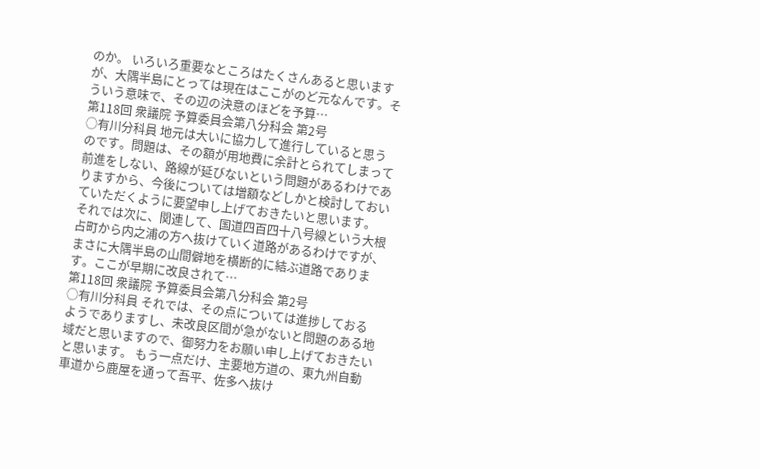のか。 いろいろ重要なところはたくさんあると思いますが、大隅半島にとっては現在はここがのど元なんです。そういう意味で、その辺の決意のほどを予算…
第118回 衆議院 予算委員会第八分科会 第2号
○有川分科員 地元は大いに協力して進行していると思うのです。問題は、その額が用地費に余計とられてしまって前進をしない、路線が延びないという問題があるわけでありますから、今後については増額などしかと検討しておいていただくように要望申し上げておきたいと思います。 それでは次に、関連して、国道四百四十八号線という大根占町から内之浦の方へ抜けていく道路があるわけですが、まさに大隅半島の山間僻地を横断的に結ぶ道路であります。ここが早期に改良されて…
第118回 衆議院 予算委員会第八分科会 第2号
○有川分科員 それでは、その点については進捗しておるようでありますし、未改良区間が急がないと問題のある地域だと思いますので、御努力をお願い申し上げておきたいと思います。 もう一点だけ、主要地方道の、東九州自動車道から鹿屋を通って吾平、佐多へ抜け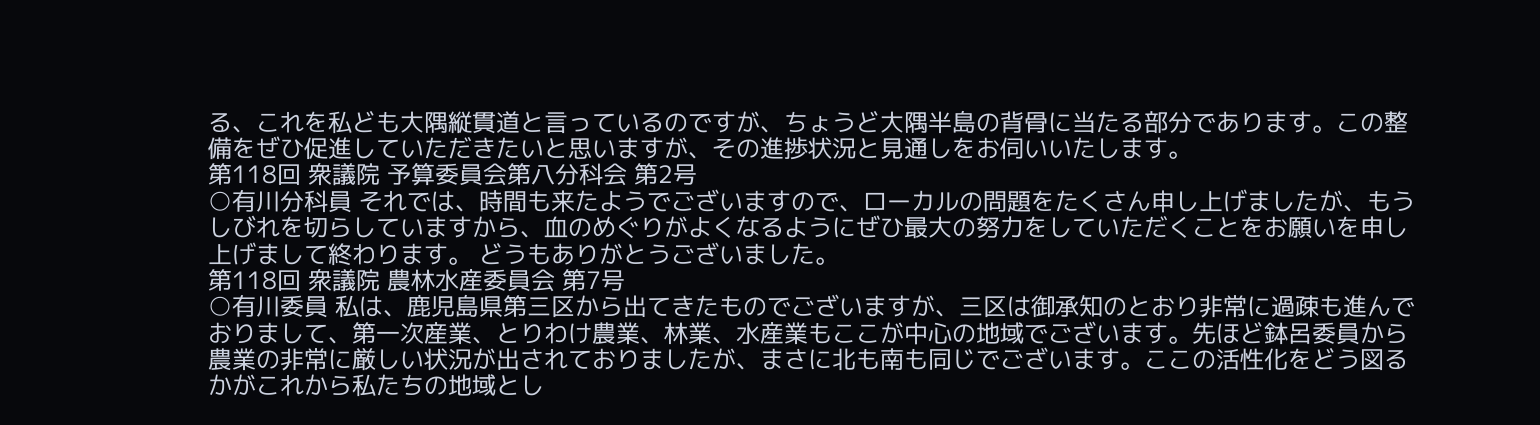る、これを私ども大隅縦貫道と言っているのですが、ちょうど大隅半島の背骨に当たる部分であります。この整備をぜひ促進していただきたいと思いますが、その進捗状況と見通しをお伺いいたします。
第118回 衆議院 予算委員会第八分科会 第2号
○有川分科員 それでは、時間も来たようでございますので、ローカルの問題をたくさん申し上げましたが、もうしびれを切らしていますから、血のめぐりがよくなるようにぜひ最大の努力をしていただくことをお願いを申し上げまして終わります。 どうもありがとうございました。
第118回 衆議院 農林水産委員会 第7号
○有川委員 私は、鹿児島県第三区から出てきたものでございますが、三区は御承知のとおり非常に過疎も進んでおりまして、第一次産業、とりわけ農業、林業、水産業もここが中心の地域でございます。先ほど鉢呂委員から農業の非常に厳しい状況が出されておりましたが、まさに北も南も同じでございます。ここの活性化をどう図るかがこれから私たちの地域とし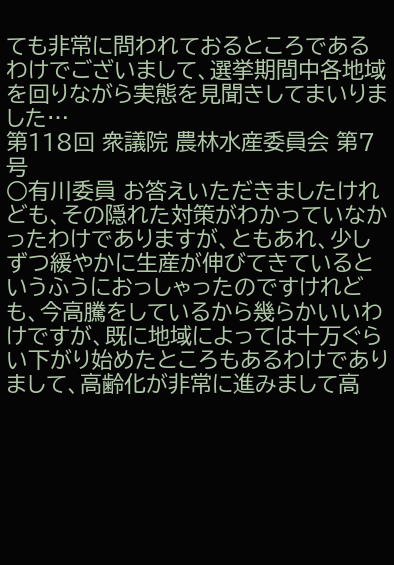ても非常に問われておるところであるわけでございまして、選挙期間中各地域を回りながら実態を見聞きしてまいりました…
第118回 衆議院 農林水産委員会 第7号
○有川委員 お答えいただきましたけれども、その隠れた対策がわかっていなかったわけでありますが、ともあれ、少しずつ緩やかに生産が伸びてきているというふうにおっしゃったのですけれども、今高騰をしているから幾らかいいわけですが、既に地域によっては十万ぐらい下がり始めたところもあるわけでありまして、高齢化が非常に進みまして高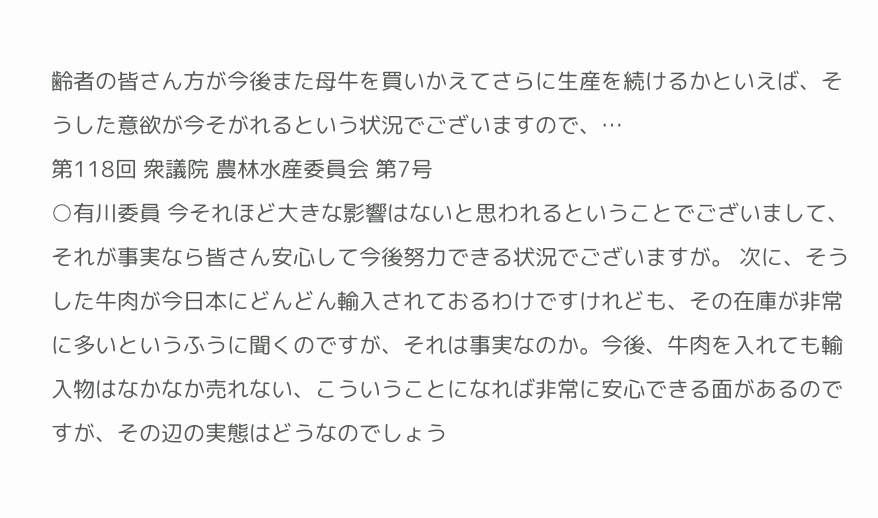齢者の皆さん方が今後また母牛を買いかえてさらに生産を続けるかといえば、そうした意欲が今そがれるという状況でございますので、…
第118回 衆議院 農林水産委員会 第7号
○有川委員 今それほど大きな影響はないと思われるということでございまして、それが事実なら皆さん安心して今後努力できる状況でございますが。 次に、そうした牛肉が今日本にどんどん輸入されておるわけですけれども、その在庫が非常に多いというふうに聞くのですが、それは事実なのか。今後、牛肉を入れても輸入物はなかなか売れない、こういうことになれば非常に安心できる面があるのですが、その辺の実態はどうなのでしょう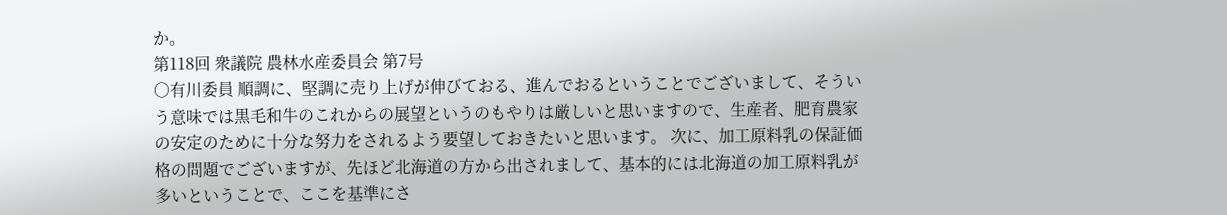か。
第118回 衆議院 農林水産委員会 第7号
○有川委員 順調に、堅調に売り上げが伸びておる、進んでおるということでございまして、そういう意味では黒毛和牛のこれからの展望というのもやりは厳しいと思いますので、生産者、肥育農家の安定のために十分な努力をされるよう要望しておきたいと思います。 次に、加工原料乳の保証価格の問題でございますが、先ほど北海道の方から出されまして、基本的には北海道の加工原料乳が多いということで、ここを基準にさ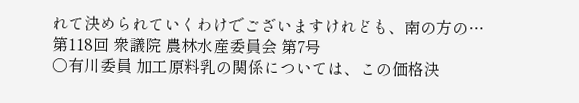れて決められていくわけでございますけれども、南の方の…
第118回 衆議院 農林水産委員会 第7号
○有川委員 加工原料乳の関係については、この価格決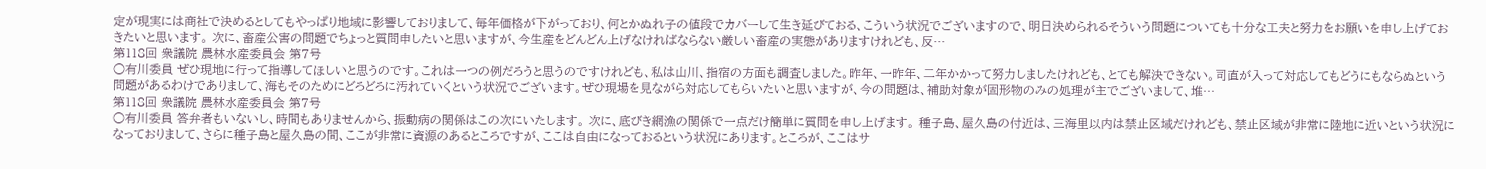定が現実には商社で決めるとしてもやっぱり地域に影響しておりまして、毎年価格が下がっており、何とかぬれ子の値段でカバーして生き延びておる、こういう状況でございますので、明日決められるそういう問題についても十分な工夫と努力をお願いを申し上げておきたいと思います。 次に、畜産公害の問題でちょっと質問申したいと思いますが、今生産をどんどん上げなければならない厳しい畜産の実態がありますけれども、反…
第118回 衆議院 農林水産委員会 第7号
○有川委員 ぜひ現地に行って指導してほしいと思うのです。これは一つの例だろうと思うのですけれども、私は山川、指宿の方面も調査しました。昨年、一昨年、二年かかって努力しましたけれども、とても解決できない。司直が入って対応してもどうにもならぬという問題があるわけでありまして、海もそのためにどろどろに汚れていくという状況でございます。ぜひ現場を見ながら対応してもらいたいと思いますが、今の問題は、補助対象が固形物のみの処理が主でございまして、堆…
第118回 衆議院 農林水産委員会 第7号
○有川委員 答弁者もいないし、時間もありませんから、振動病の関係はこの次にいたします。 次に、底びき網漁の関係で一点だけ簡単に質問を申し上げます。 種子島、屋久島の付近は、三海里以内は禁止区域だけれども、禁止区域が非常に陸地に近いという状況になっておりまして、さらに種子島と屋久島の間、ここが非常に資源のあるところですが、ここは自由になっておるという状況にあります。ところが、ここはサ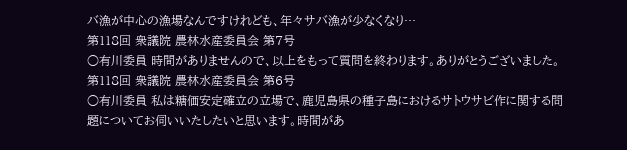バ漁が中心の漁場なんですけれども、年々サバ漁が少なくなり…
第118回 衆議院 農林水産委員会 第7号
○有川委員 時間がありませんので、以上をもって質問を終わります。ありがとうございました。
第118回 衆議院 農林水産委員会 第6号
○有川委員 私は糖価安定確立の立場で、鹿児島県の種子島におけるサトウサビ作に関する問題についてお伺いいたしたいと思います。時間があ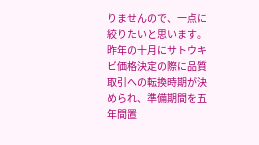りませんので、一点に絞りたいと思います。 昨年の十月にサトウキビ価格決定の際に品質取引への転換時期が決められ、準備期間を五年間置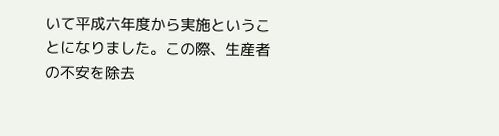いて平成六年度から実施ということになりました。この際、生産者の不安を除去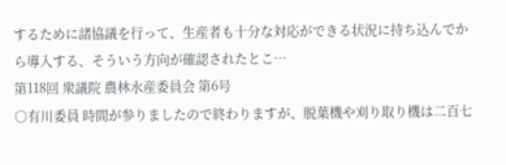するために諸協議を行って、生産者も十分な対応ができる状況に持ち込んでから導入する、そういう方向が確認されたとこ…
第118回 衆議院 農林水産委員会 第6号
○有川委員 時間が参りましたので終わりますが、脱葉機や刈り取り機は二百七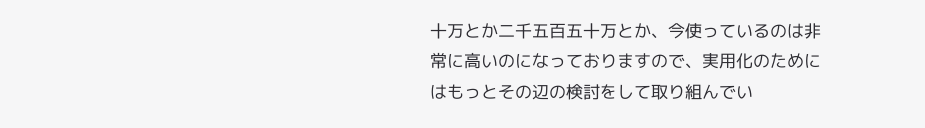十万とか二千五百五十万とか、今使っているのは非常に高いのになっておりますので、実用化のためにはもっとその辺の検討をして取り組んでい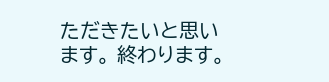ただきたいと思います。 終わります。